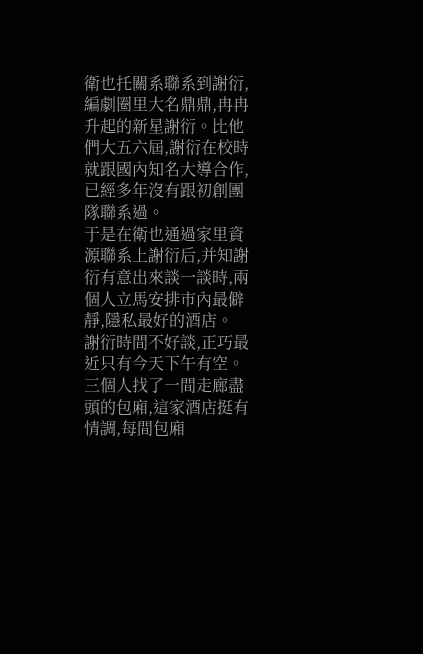衛也托關系聯系到謝衍,編劇圈里大名鼎鼎,冉冉升起的新星謝衍。比他們大五六屆,謝衍在校時就跟國內知名大導合作,已經多年沒有跟初創團隊聯系過。
于是在衛也通過家里資源聯系上謝衍后,并知謝衍有意出來談一談時,兩個人立馬安排市內最僻靜,隱私最好的酒店。
謝衍時間不好談,正巧最近只有今天下午有空。
三個人找了一間走廊盡頭的包廂,這家酒店挺有情調,每間包廂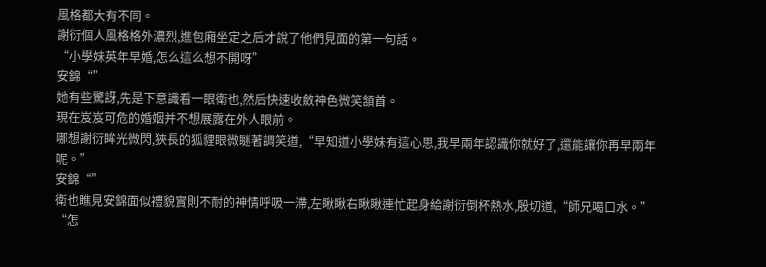風格都大有不同。
謝衍個人風格格外濃烈,進包廂坐定之后才說了他們見面的第一句話。
“小學妹英年早婚,怎么這么想不開呀”
安錦“”
她有些驚訝,先是下意識看一眼衛也,然后快速收斂神色微笑頷首。
現在岌岌可危的婚姻并不想展露在外人眼前。
哪想謝衍眸光微閃,狹長的狐貍眼微瞇著調笑道,“早知道小學妹有這心思,我早兩年認識你就好了,還能讓你再早兩年呢。”
安錦“”
衛也瞧見安錦面似禮貌實則不耐的神情呼吸一滯,左瞅瞅右瞅瞅連忙起身給謝衍倒杯熱水,殷切道,“師兄喝口水。”
“怎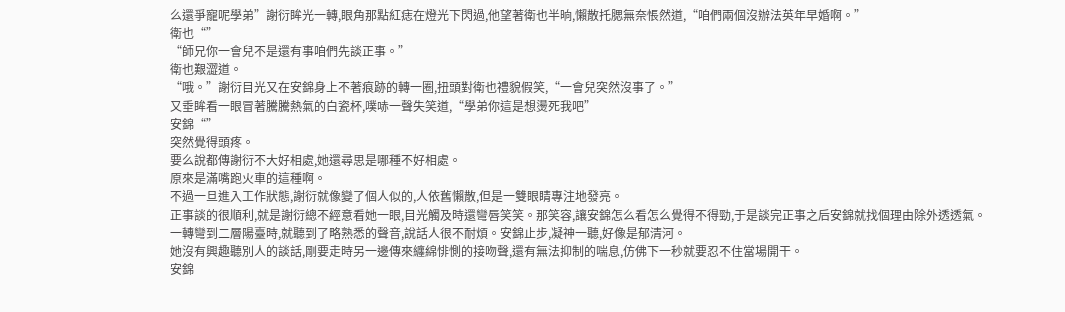么還爭寵呢學弟”謝衍眸光一轉,眼角那點紅痣在燈光下閃過,他望著衛也半晌,懶散托腮無奈悵然道,“咱們兩個沒辦法英年早婚啊。”
衛也“”
“師兄你一會兒不是還有事咱們先談正事。”
衛也艱澀道。
“哦。”謝衍目光又在安錦身上不著痕跡的轉一圈,扭頭對衛也禮貌假笑,“一會兒突然沒事了。”
又垂眸看一眼冒著騰騰熱氣的白瓷杯,噗哧一聲失笑道,“學弟你這是想燙死我吧”
安錦“”
突然覺得頭疼。
要么說都傳謝衍不大好相處,她還尋思是哪種不好相處。
原來是滿嘴跑火車的這種啊。
不過一旦進入工作狀態,謝衍就像變了個人似的,人依舊懶散,但是一雙眼睛專注地發亮。
正事談的很順利,就是謝衍總不經意看她一眼,目光觸及時還彎唇笑笑。那笑容,讓安錦怎么看怎么覺得不得勁,于是談完正事之后安錦就找個理由除外透透氣。
一轉彎到二層陽臺時,就聽到了略熟悉的聲音,說話人很不耐煩。安錦止步,凝神一聽,好像是郁清河。
她沒有興趣聽別人的談話,剛要走時另一邊傳來纏綿悱惻的接吻聲,還有無法抑制的喘息,仿佛下一秒就要忍不住當場開干。
安錦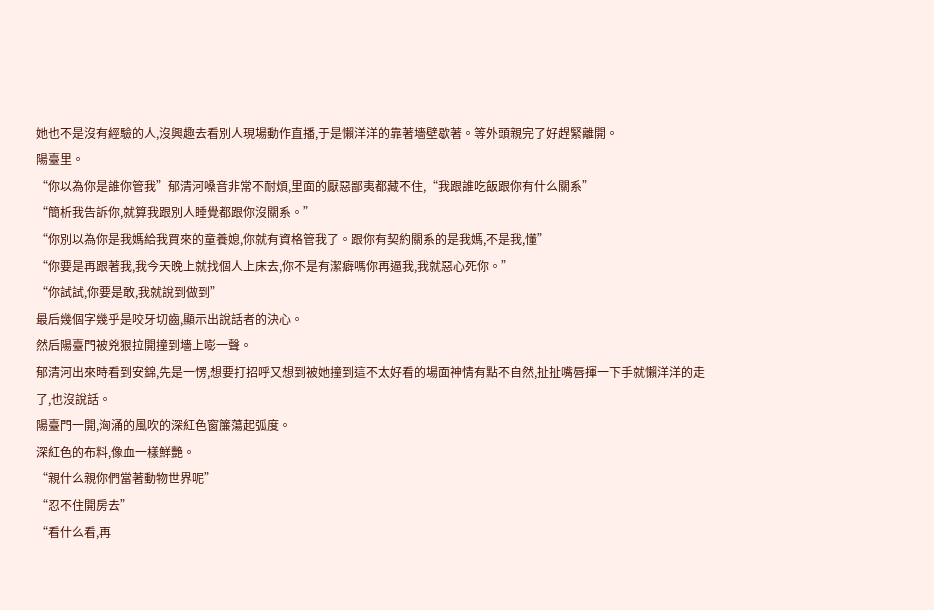她也不是沒有經驗的人,沒興趣去看別人現場動作直播,于是懶洋洋的靠著墻壁歇著。等外頭親完了好趕緊離開。
陽臺里。
“你以為你是誰你管我”郁清河嗓音非常不耐煩,里面的厭惡鄙夷都藏不住,“我跟誰吃飯跟你有什么關系”
“簡析我告訴你,就算我跟別人睡覺都跟你沒關系。”
“你別以為你是我媽給我買來的童養媳,你就有資格管我了。跟你有契約關系的是我媽,不是我,懂”
“你要是再跟著我,我今天晚上就找個人上床去,你不是有潔癖嗎你再逼我,我就惡心死你。”
“你試試,你要是敢,我就說到做到”
最后幾個字幾乎是咬牙切齒,顯示出說話者的決心。
然后陽臺門被兇狠拉開撞到墻上嘭一聲。
郁清河出來時看到安錦,先是一愣,想要打招呼又想到被她撞到這不太好看的場面神情有點不自然,扯扯嘴唇揮一下手就懶洋洋的走了,也沒說話。
陽臺門一開,洶涌的風吹的深紅色窗簾蕩起弧度。
深紅色的布料,像血一樣鮮艷。
“親什么親你們當著動物世界呢”
“忍不住開房去”
“看什么看,再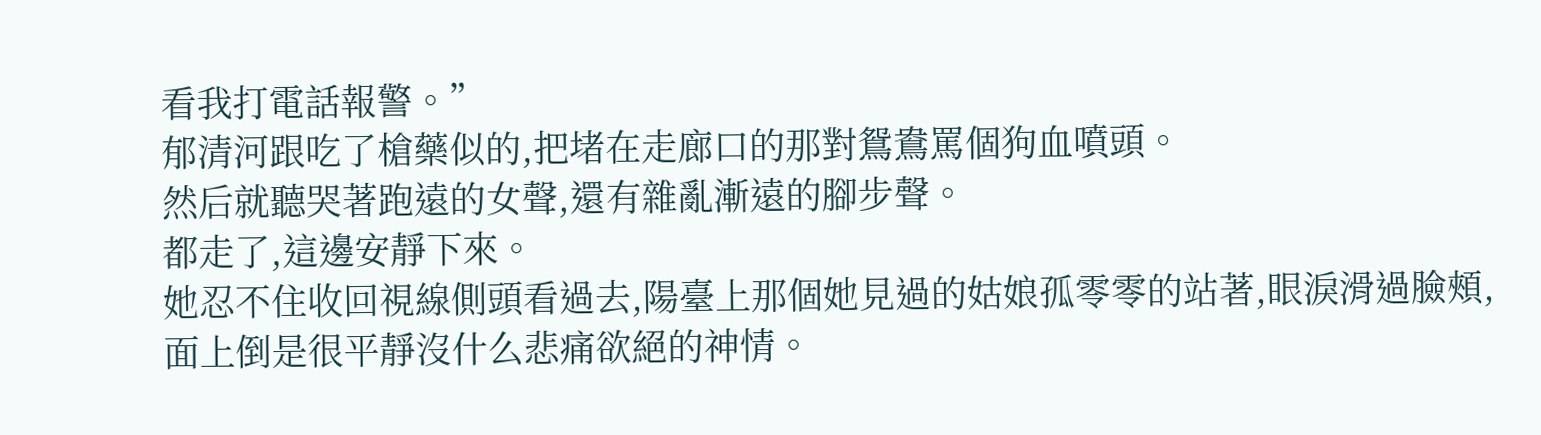看我打電話報警。”
郁清河跟吃了槍藥似的,把堵在走廊口的那對鴛鴦罵個狗血噴頭。
然后就聽哭著跑遠的女聲,還有雜亂漸遠的腳步聲。
都走了,這邊安靜下來。
她忍不住收回視線側頭看過去,陽臺上那個她見過的姑娘孤零零的站著,眼淚滑過臉頰,面上倒是很平靜沒什么悲痛欲絕的神情。